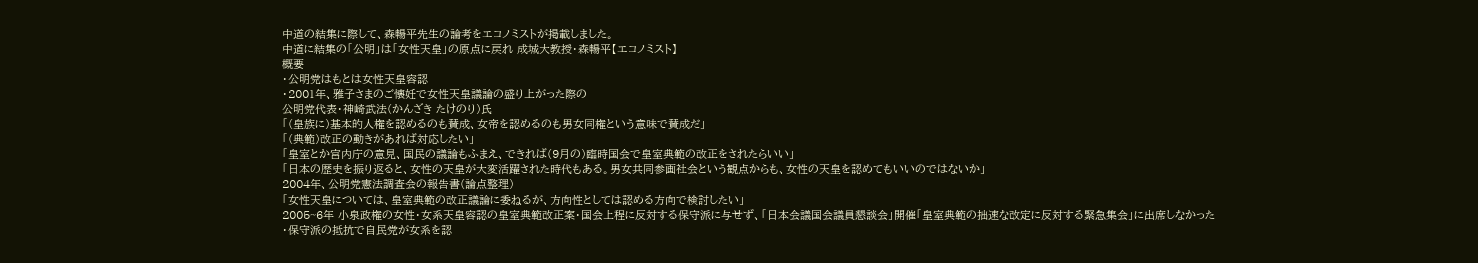中道の結集に際して、森暢平先生の論考をエコノミストが掲載しました。
中道に結集の「公明」は「女性天皇」の原点に戻れ 成城大教授・森暢平【エコノミスト】
概要
・公明党はもとは女性天皇容認
・2001年、雅子さまのご懐妊で女性天皇議論の盛り上がった際の
公明党代表・神崎武法(かんざき たけのり)氏
「(皇族に)基本的人権を認めるのも賛成、女帝を認めるのも男女同権という意味で賛成だ」
「(典範)改正の動きがあれば対応したい」
「皇室とか宮内庁の意見、国民の議論もふまえ、できれば(9月の)臨時国会で皇室典範の改正をされたらいい」
「日本の歴史を振り返ると、女性の天皇が大変活躍された時代もある。男女共同参画社会という観点からも、女性の天皇を認めてもいいのではないか」
2004年、公明党憲法調査会の報告書(論点整理)
「女性天皇については、皇室典範の改正議論に委ねるが、方向性としては認める方向で検討したい」
2005~6年 小泉政権の女性・女系天皇容認の皇室典範改正案・国会上程に反対する保守派に与せず、「日本会議国会議員懇談会」開催「皇室典範の拙速な改定に反対する緊急集会」に出席しなかった
・保守派の抵抗で自民党が女系を認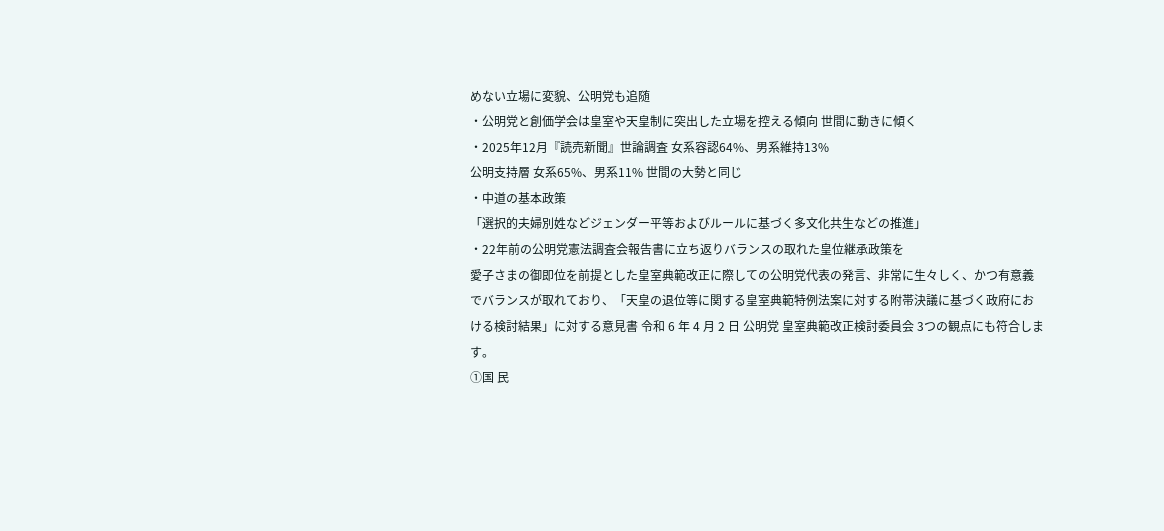めない立場に変貌、公明党も追随
・公明党と創価学会は皇室や天皇制に突出した立場を控える傾向 世間に動きに傾く
・2025年12月『読売新聞』世論調査 女系容認64%、男系維持13%
公明支持層 女系65%、男系11% 世間の大勢と同じ
・中道の基本政策
「選択的夫婦別姓などジェンダー平等およびルールに基づく多文化共生などの推進」
・22年前の公明党憲法調査会報告書に立ち返りバランスの取れた皇位継承政策を
愛子さまの御即位を前提とした皇室典範改正に際しての公明党代表の発言、非常に生々しく、かつ有意義でバランスが取れており、「天皇の退位等に関する皇室典範特例法案に対する附帯決議に基づく政府における検討結果」に対する意見書 令和 6 年 4 月 2 日 公明党 皇室典範改正検討委員会 3つの観点にも符合します。
①国 民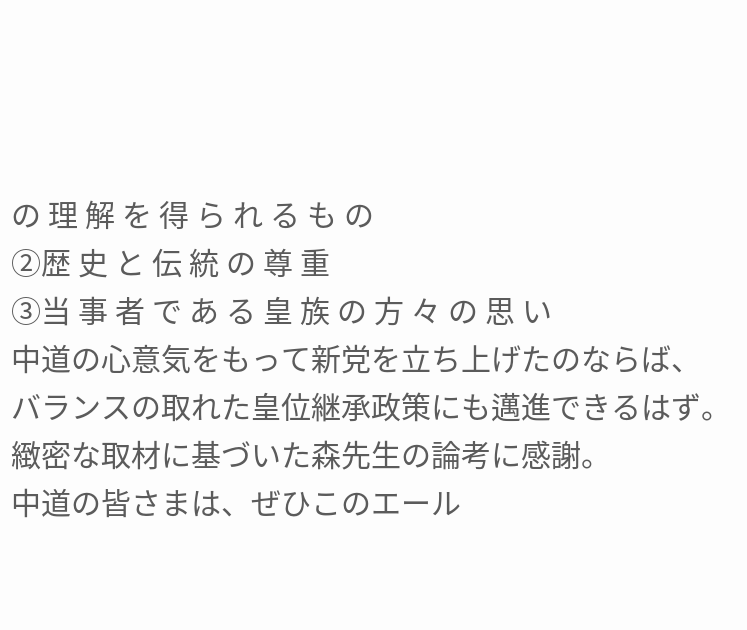の 理 解 を 得 ら れ る も の
②歴 史 と 伝 統 の 尊 重
③当 事 者 で あ る 皇 族 の 方 々 の 思 い
中道の心意気をもって新党を立ち上げたのならば、
バランスの取れた皇位継承政策にも邁進できるはず。
緻密な取材に基づいた森先生の論考に感謝。
中道の皆さまは、ぜひこのエール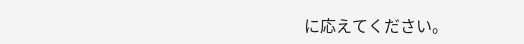に応えてください。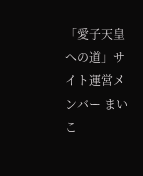「愛子天皇への道」サイト運営メンバー まいこ